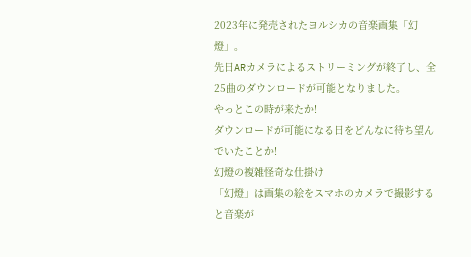2023年に発売されたヨルシカの音楽画集「幻燈」。
先日ARカメラによるストリーミングが終了し、全25曲のダウンロードが可能となりました。
やっとこの時が来たか!
ダウンロードが可能になる日をどんなに待ち望んでいたことか!
幻燈の複雑怪奇な仕掛け
「幻燈」は画集の絵をスマホのカメラで撮影すると音楽が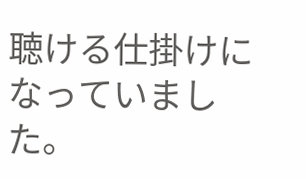聴ける仕掛けになっていました。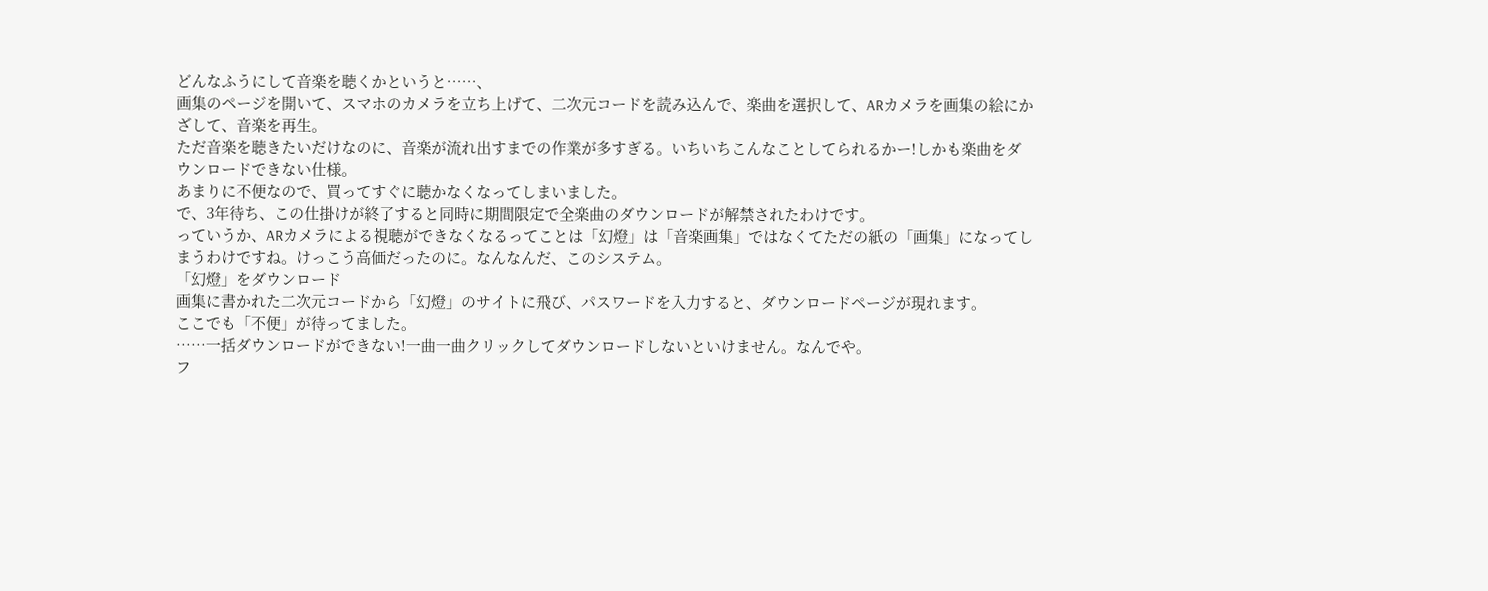どんなふうにして音楽を聴くかというと……、
画集のページを開いて、スマホのカメラを立ち上げて、二次元コードを読み込んで、楽曲を選択して、ARカメラを画集の絵にかざして、音楽を再生。
ただ音楽を聴きたいだけなのに、音楽が流れ出すまでの作業が多すぎる。いちいちこんなことしてられるかー!しかも楽曲をダウンロードできない仕様。
あまりに不便なので、買ってすぐに聴かなくなってしまいました。
で、3年待ち、この仕掛けが終了すると同時に期間限定で全楽曲のダウンロードが解禁されたわけです。
っていうか、ARカメラによる視聴ができなくなるってことは「幻燈」は「音楽画集」ではなくてただの紙の「画集」になってしまうわけですね。けっこう高価だったのに。なんなんだ、このシステム。
「幻燈」をダウンロード
画集に書かれた二次元コードから「幻燈」のサイトに飛び、パスワードを入力すると、ダウンロードページが現れます。
ここでも「不便」が待ってました。
……一括ダウンロードができない!一曲一曲クリックしてダウンロードしないといけません。なんでや。
フ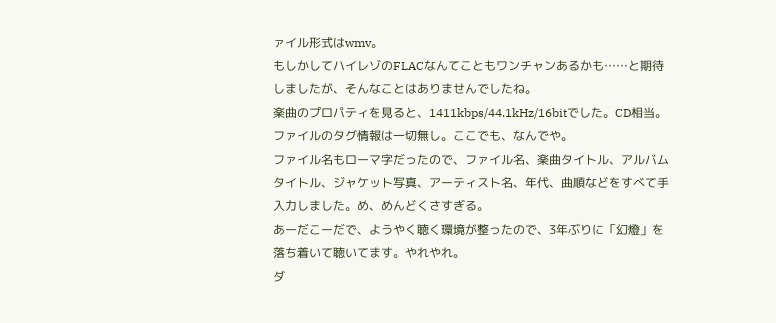ァイル形式はwmv。
もしかしてハイレゾのFLACなんてこともワンチャンあるかも……と期待しましたが、そんなことはありませんでしたね。
楽曲のプロパティを見ると、1411kbps/44.1kHz/16bitでした。CD相当。
ファイルのタグ情報は一切無し。ここでも、なんでや。
ファイル名もローマ字だったので、ファイル名、楽曲タイトル、アルバムタイトル、ジャケット写真、アーティスト名、年代、曲順などをすべて手入力しました。め、めんどくさすぎる。
あーだこーだで、ようやく聴く環境が整ったので、3年ぶりに「幻燈」を落ち着いて聴いてます。やれやれ。
ダ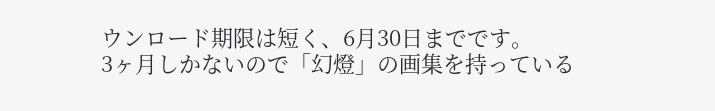ウンロード期限は短く、6月30日までです。
3ヶ月しかないので「幻燈」の画集を持っている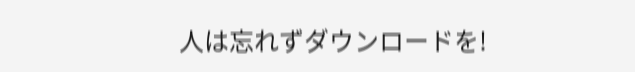人は忘れずダウンロードを!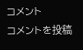コメント
コメントを投稿